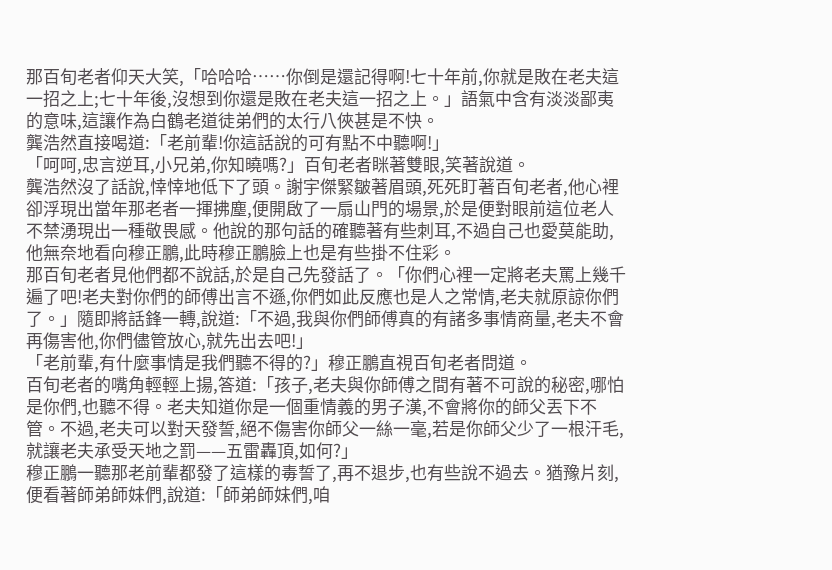那百旬老者仰天大笑,「哈哈哈……你倒是還記得啊!七十年前,你就是敗在老夫這一招之上;七十年後,沒想到你還是敗在老夫這一招之上。」語氣中含有淡淡鄙夷的意味,這讓作為白鶴老道徒弟們的太行八俠甚是不快。
龔浩然直接喝道:「老前輩!你這話說的可有點不中聽啊!」
「呵呵,忠言逆耳,小兄弟,你知曉嗎?」百旬老者眯著雙眼,笑著說道。
龔浩然沒了話說,悻悻地低下了頭。謝宇傑緊皺著眉頭,死死盯著百旬老者,他心裡卻浮現出當年那老者一揮拂塵,便開啟了一扇山門的場景,於是便對眼前這位老人不禁湧現出一種敬畏感。他說的那句話的確聽著有些刺耳,不過自己也愛莫能助,他無奈地看向穆正鵬,此時穆正鵬臉上也是有些掛不住彩。
那百旬老者見他們都不說話,於是自己先發話了。「你們心裡一定將老夫罵上幾千遍了吧!老夫對你們的師傅出言不遜,你們如此反應也是人之常情,老夫就原諒你們了。」隨即將話鋒一轉,說道:「不過,我與你們師傅真的有諸多事情商量,老夫不會再傷害他,你們儘管放心,就先出去吧!」
「老前輩,有什麼事情是我們聽不得的?」穆正鵬直視百旬老者問道。
百旬老者的嘴角輕輕上揚,答道:「孩子,老夫與你師傅之間有著不可說的秘密,哪怕是你們,也聽不得。老夫知道你是一個重情義的男子漢,不會將你的師父丟下不管。不過,老夫可以對天發誓,絕不傷害你師父一絲一毫,若是你師父少了一根汗毛,就讓老夫承受天地之罰——五雷轟頂,如何?」
穆正鵬一聽那老前輩都發了這樣的毒誓了,再不退步,也有些說不過去。猶豫片刻,便看著師弟師妹們,說道:「師弟師妹們,咱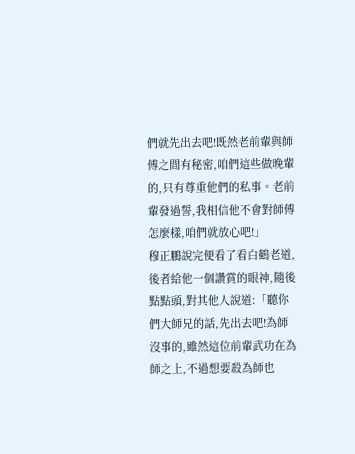們就先出去吧!既然老前輩與師傅之間有秘密,咱們這些做晚輩的,只有尊重他們的私事。老前輩發過誓,我相信他不會對師傅怎麼樣,咱們就放心吧!」
穆正鵬說完便看了看白鶴老道,後者給他一個讚賞的眼神,隨後點點頭,對其他人說道:「聽你們大師兄的話,先出去吧!為師沒事的,雖然這位前輩武功在為師之上,不過想要殺為師也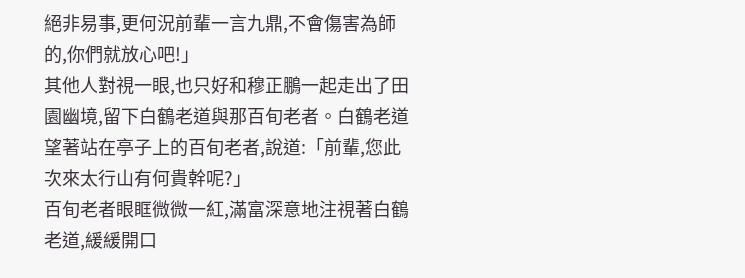絕非易事,更何況前輩一言九鼎,不會傷害為師的,你們就放心吧!」
其他人對視一眼,也只好和穆正鵬一起走出了田園幽境,留下白鶴老道與那百旬老者。白鶴老道望著站在亭子上的百旬老者,說道:「前輩,您此次來太行山有何貴幹呢?」
百旬老者眼眶微微一紅,滿富深意地注視著白鶴老道,緩緩開口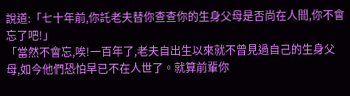說道:「七十年前,你託老夫替你查查你的生身父母是否尚在人間,你不會忘了吧!」
「當然不會忘,唉!一百年了,老夫自出生以來就不曾見過自己的生身父母,如今他們恐怕早已不在人世了。就算前輩你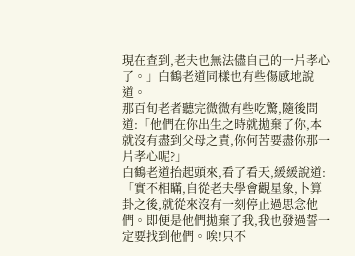現在查到,老夫也無法儘自己的一片孝心了。」白鶴老道同樣也有些傷感地說道。
那百旬老者聽完微微有些吃驚,隨後問道:「他們在你出生之時就拋棄了你,本就沒有盡到父母之責,你何苦要盡你那一片孝心呢?」
白鶴老道抬起頭來,看了看天,緩緩說道:「實不相瞞,自從老夫學會觀星象,卜算卦之後,就從來沒有一刻停止過思念他們。即便是他們拋棄了我,我也發過誓一定要找到他們。唉!只不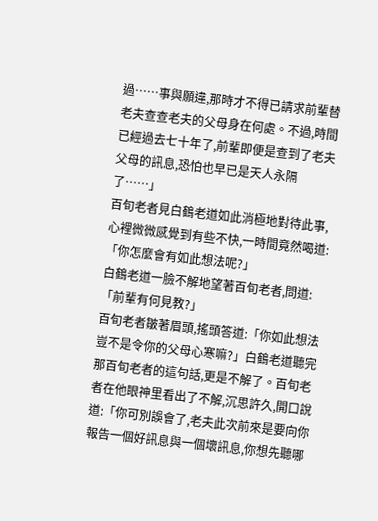過……事與願違,那時才不得已請求前輩替老夫查查老夫的父母身在何處。不過,時間已經過去七十年了,前輩即便是查到了老夫父母的訊息,恐怕也早已是天人永隔了……」
百旬老者見白鶴老道如此消極地對待此事,心裡微微感覺到有些不快,一時間竟然喝道:「你怎麼會有如此想法呢?」
白鶴老道一臉不解地望著百旬老者,問道:「前輩有何見教?」
百旬老者皺著眉頭,搖頭答道:「你如此想法豈不是令你的父母心寒嘛?」白鶴老道聽完那百旬老者的這句話,更是不解了。百旬老者在他眼神里看出了不解,沉思許久,開口說道:「你可別誤會了,老夫此次前來是要向你報告一個好訊息與一個壞訊息,你想先聽哪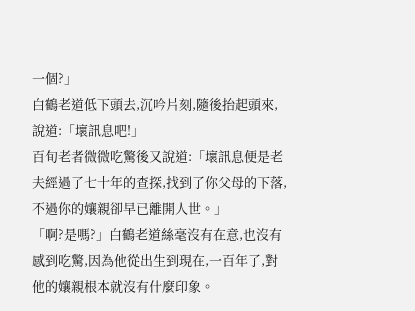一個?」
白鶴老道低下頭去,沉吟片刻,隨後抬起頭來,說道:「壞訊息吧!」
百旬老者微微吃驚後又說道:「壞訊息便是老夫經過了七十年的查探,找到了你父母的下落,不過你的孃親卻早已離開人世。」
「啊?是嗎?」白鶴老道絲毫沒有在意,也沒有感到吃驚,因為他從出生到現在,一百年了,對他的孃親根本就沒有什麼印象。